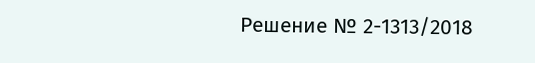Решение № 2-1313/2018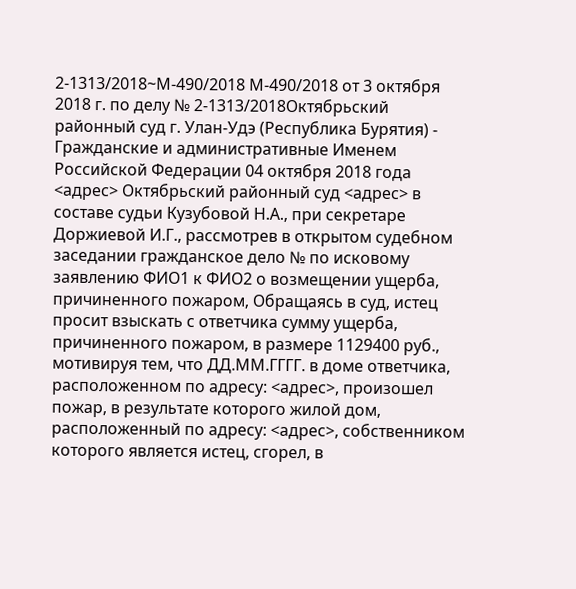2-1313/2018~М-490/2018 М-490/2018 от 3 октября 2018 г. по делу № 2-1313/2018Октябрьский районный суд г. Улан-Удэ (Республика Бурятия) - Гражданские и административные Именем Российской Федерации 04 октября 2018 года <адрес> Октябрьский районный суд <адрес> в составе судьи Кузубовой Н.А., при секретаре Доржиевой И.Г., рассмотрев в открытом судебном заседании гражданское дело № по исковому заявлению ФИО1 к ФИО2 о возмещении ущерба, причиненного пожаром, Обращаясь в суд, истец просит взыскать с ответчика сумму ущерба, причиненного пожаром, в размере 1129400 руб., мотивируя тем, что ДД.ММ.ГГГГ. в доме ответчика, расположенном по адресу: <адрес>, произошел пожар, в результате которого жилой дом, расположенный по адресу: <адрес>, собственником которого является истец, сгорел, в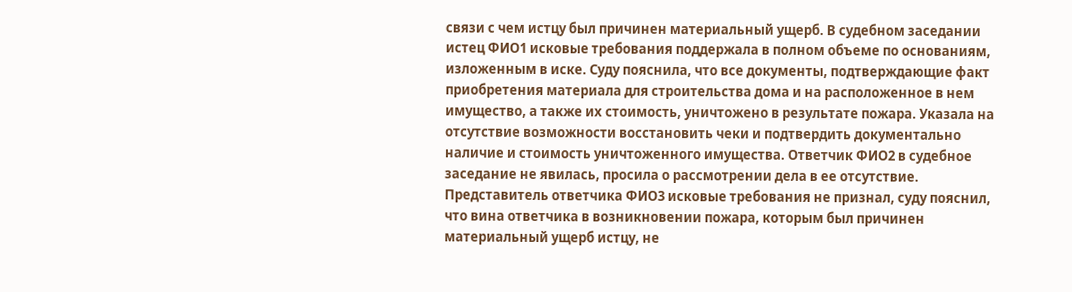связи с чем истцу был причинен материальный ущерб. В судебном заседании истец ФИО1 исковые требования поддержала в полном объеме по основаниям, изложенным в иске. Суду пояснила, что все документы, подтверждающие факт приобретения материала для строительства дома и на расположенное в нем имущество, а также их стоимость, уничтожено в результате пожара. Указала на отсутствие возможности восстановить чеки и подтвердить документально наличие и стоимость уничтоженного имущества. Ответчик ФИО2 в судебное заседание не явилась, просила о рассмотрении дела в ее отсутствие. Представитель ответчика ФИО3 исковые требования не признал, суду пояснил, что вина ответчика в возникновении пожара, которым был причинен материальный ущерб истцу, не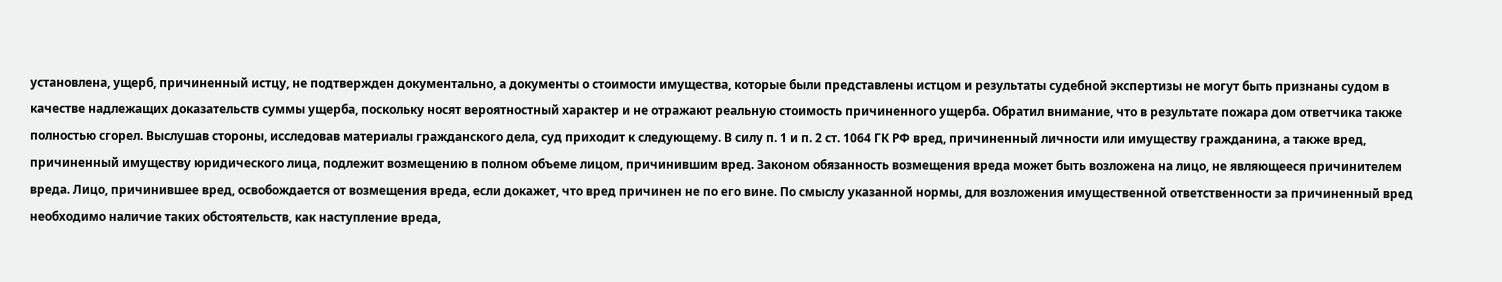установлена, ущерб, причиненный истцу, не подтвержден документально, а документы о стоимости имущества, которые были представлены истцом и результаты судебной экспертизы не могут быть признаны судом в качестве надлежащих доказательств суммы ущерба, поскольку носят вероятностный характер и не отражают реальную стоимость причиненного ущерба. Обратил внимание, что в результате пожара дом ответчика также полностью сгорел. Выслушав стороны, исследовав материалы гражданского дела, суд приходит к следующему. В силу п. 1 и п. 2 ст. 1064 ГК РФ вред, причиненный личности или имуществу гражданина, а также вред, причиненный имуществу юридического лица, подлежит возмещению в полном объеме лицом, причинившим вред. Законом обязанность возмещения вреда может быть возложена на лицо, не являющееся причинителем вреда. Лицо, причинившее вред, освобождается от возмещения вреда, если докажет, что вред причинен не по его вине. По смыслу указанной нормы, для возложения имущественной ответственности за причиненный вред необходимо наличие таких обстоятельств, как наступление вреда,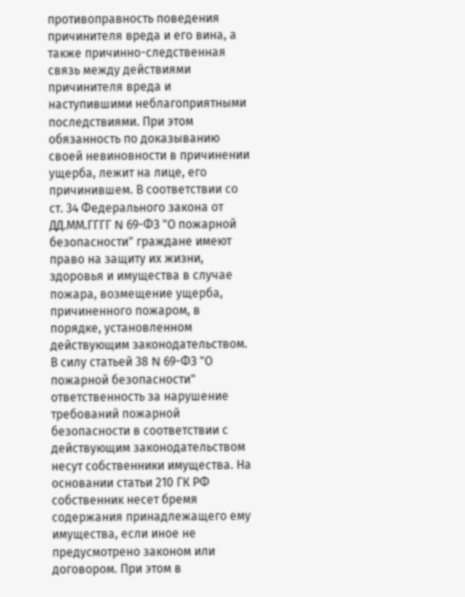противоправность поведения причинителя вреда и его вина, а также причинно-следственная связь между действиями причинителя вреда и наступившими неблагоприятными последствиями. При этом обязанность по доказыванию своей невиновности в причинении ущерба, лежит на лице, его причинившем. В соответствии со ст. 34 Федерального закона от ДД.ММ.ГГГГ N 69-ФЗ "О пожарной безопасности" граждане имеют право на защиту их жизни, здоровья и имущества в случае пожара, возмещение ущерба, причиненного пожаром, в порядке, установленном действующим законодательством. В силу статьей 38 N 69-ФЗ "О пожарной безопасности" ответственность за нарушение требований пожарной безопасности в соответствии с действующим законодательством несут собственники имущества. На основании статьи 210 ГК РФ собственник несет бремя содержания принадлежащего ему имущества, если иное не предусмотрено законом или договором. При этом в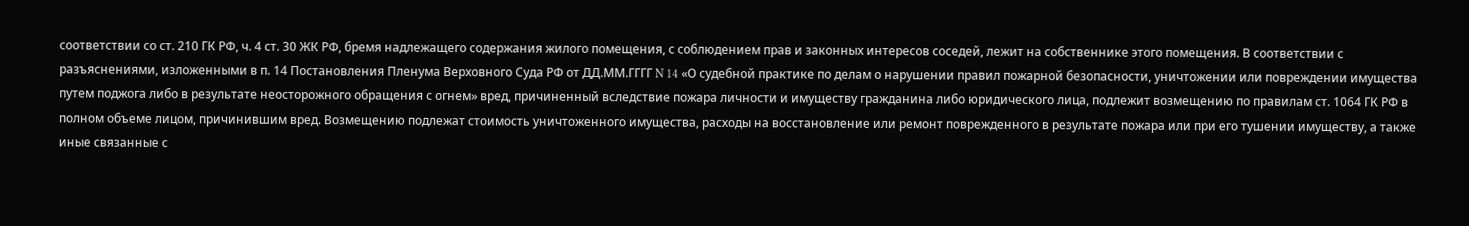соответствии со ст. 210 ГК РФ, ч. 4 ст. 30 ЖК РФ, бремя надлежащего содержания жилого помещения, с соблюдением прав и законных интересов соседей, лежит на собственнике этого помещения. В соответствии с разъяснениями, изложенными в п. 14 Постановления Пленума Верховного Суда РФ от ДД.ММ.ГГГГ N 14 «О судебной практике по делам о нарушении правил пожарной безопасности, уничтожении или повреждении имущества путем поджога либо в результате неосторожного обращения с огнем» вред, причиненный вследствие пожара личности и имуществу гражданина либо юридического лица, подлежит возмещению по правилам ст. 1064 ГК РФ в полном объеме лицом, причинившим вред. Возмещению подлежат стоимость уничтоженного имущества, расходы на восстановление или ремонт поврежденного в результате пожара или при его тушении имуществу, а также иные связанные с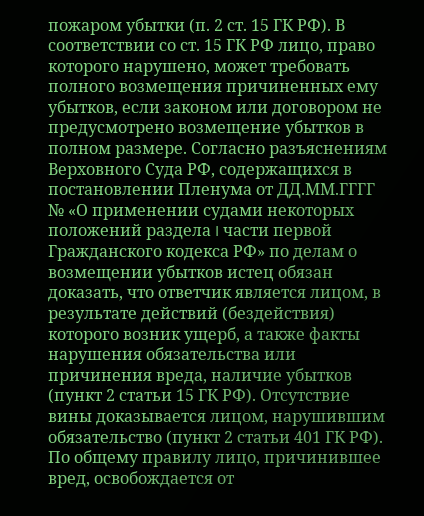пожаром убытки (п. 2 ст. 15 ГК РФ). В соответствии со ст. 15 ГК РФ лицо, право которого нарушено, может требовать полного возмещения причиненных ему убытков, если законом или договором не предусмотрено возмещение убытков в полном размере. Согласно разъяснениям Верховного Суда РФ, содержащихся в постановлении Пленума от ДД.ММ.ГГГГ № «О применении судами некоторых положений раздела I части первой Гражданского кодекса РФ» по делам о возмещении убытков истец обязан доказать, что ответчик является лицом, в результате действий (бездействия) которого возник ущерб, а также факты нарушения обязательства или причинения вреда, наличие убытков (пункт 2 статьи 15 ГК РФ). Отсутствие вины доказывается лицом, нарушившим обязательство (пункт 2 статьи 401 ГК РФ). По общему правилу лицо, причинившее вред, освобождается от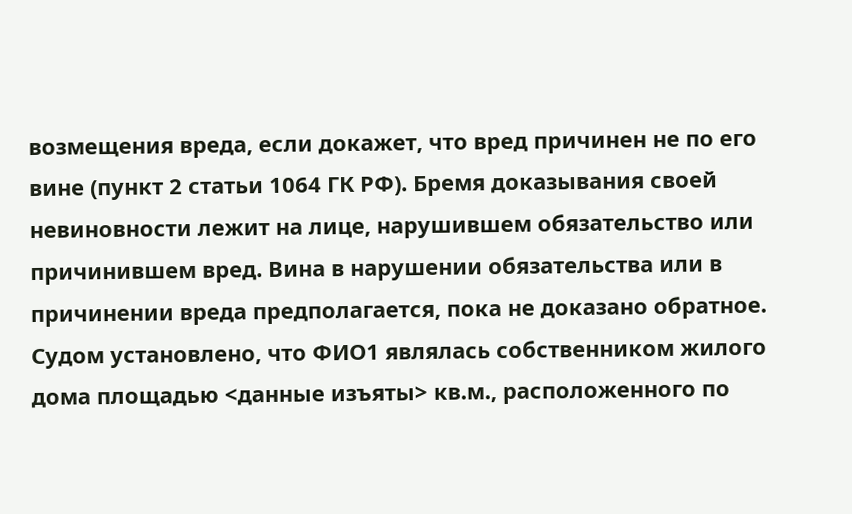возмещения вреда, если докажет, что вред причинен не по его вине (пункт 2 статьи 1064 ГК РФ). Бремя доказывания своей невиновности лежит на лице, нарушившем обязательство или причинившем вред. Вина в нарушении обязательства или в причинении вреда предполагается, пока не доказано обратное. Судом установлено, что ФИО1 являлась собственником жилого дома площадью <данные изъяты> кв.м., расположенного по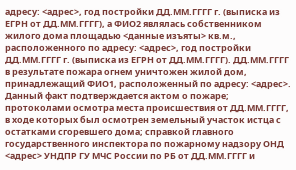адресу: <адрес>, год постройки ДД.ММ.ГГГГ г. (выписка из ЕГРН от ДД.ММ.ГГГГ), а ФИО2 являлась собственником жилого дома площадью <данные изъяты> кв.м., расположенного по адресу: <адрес>, год постройки ДД.ММ.ГГГГ г. (выписка из ЕГРН от ДД.ММ.ГГГГ). ДД.ММ.ГГГГ в результате пожара огнем уничтожен жилой дом, принадлежащий ФИО1, расположенный по адресу: <адрес>. Данный факт подтверждается актом о пожаре; протоколами осмотра места происшествия от ДД.ММ.ГГГГ, в ходе которых был осмотрен земельный участок истца с остатками сгоревшего дома; справкой главного государственного инспектора по пожарному надзору ОНД <адрес> УНДПР ГУ МЧС России по РБ от ДД.ММ.ГГГГ и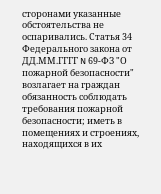сторонами указанные обстоятельства не оспаривались. Статья 34 Федерального закона от ДД.ММ.ГГГГ N 69-ФЗ "О пожарной безопасности" возлагает на граждан обязанность соблюдать требования пожарной безопасности; иметь в помещениях и строениях, находящихся в их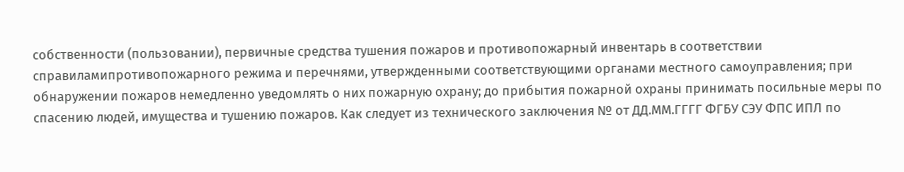собственности (пользовании), первичные средства тушения пожаров и противопожарный инвентарь в соответствии справиламипротивопожарного режима и перечнями, утвержденными соответствующими органами местного самоуправления; при обнаружении пожаров немедленно уведомлять о них пожарную охрану; до прибытия пожарной охраны принимать посильные меры по спасению людей, имущества и тушению пожаров. Как следует из технического заключения № от ДД.ММ.ГГГГ ФГБУ СЭУ ФПС ИПЛ по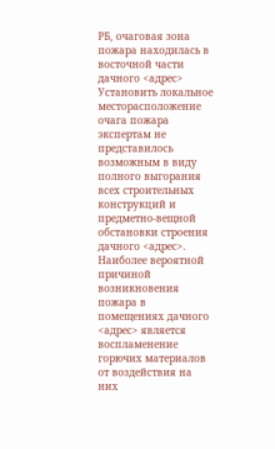РБ, очаговая зона пожара находилась в восточной части дачного <адрес> Установить локальное месторасположение очага пожара экспертам не представилось возможным в виду полного выгорания всех строительных конструкций и предметно-вещной обстановки строения дачного <адрес>. Наиболее вероятной причиной возникновения пожара в помещениях дачного <адрес> является воспламенение горючих материалов от воздействия на них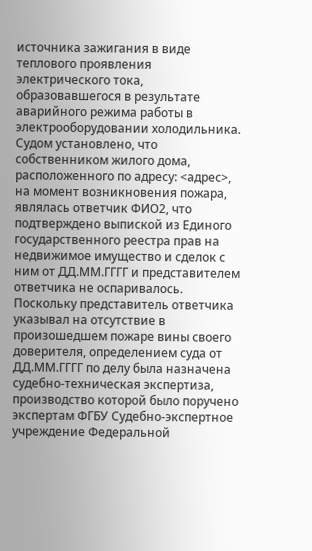источника зажигания в виде теплового проявления электрического тока, образовавшегося в результате аварийного режима работы в электрооборудовании холодильника. Судом установлено, что собственником жилого дома, расположенного по адресу: <адрес>, на момент возникновения пожара, являлась ответчик ФИО2, что подтверждено выпиской из Единого государственного реестра прав на недвижимое имущество и сделок с ним от ДД.ММ.ГГГГ и представителем ответчика не оспаривалось. Поскольку представитель ответчика указывал на отсутствие в произошедшем пожаре вины своего доверителя, определением суда от ДД.ММ.ГГГГ по делу была назначена судебно-техническая экспертиза, производство которой было поручено экспертам ФГБУ Судебно-экспертное учреждение Федеральной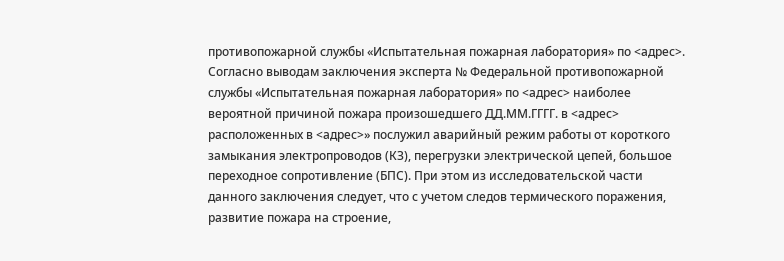противопожарной службы «Испытательная пожарная лаборатория» по <адрес>. Согласно выводам заключения эксперта № Федеральной противопожарной службы «Испытательная пожарная лаборатория» по <адрес> наиболее вероятной причиной пожара произошедшего ДД.ММ.ГГГГ. в <адрес> расположенных в <адрес>» послужил аварийный режим работы от короткого замыкания электропроводов (КЗ), перегрузки электрической цепей, большое переходное сопротивление (БПС). При этом из исследовательской части данного заключения следует, что с учетом следов термического поражения, развитие пожара на строение,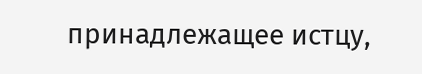принадлежащее истцу,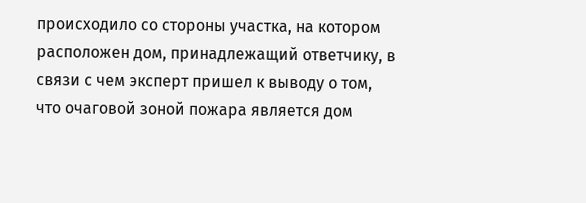происходило со стороны участка, на котором расположен дом, принадлежащий ответчику, в связи с чем эксперт пришел к выводу о том, что очаговой зоной пожара является дом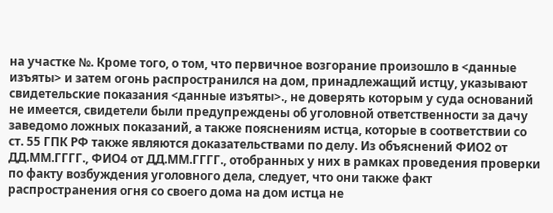на участке №. Кроме того, о том, что первичное возгорание произошло в <данные изъяты> и затем огонь распространился на дом, принадлежащий истцу, указывают свидетельские показания <данные изъяты>., не доверять которым у суда оснований не имеется, свидетели были предупреждены об уголовной ответственности за дачу заведомо ложных показаний, а также пояснениям истца, которые в соответствии со ст. 55 ГПК РФ также являются доказательствами по делу. Из объяснений ФИО2 от ДД.ММ.ГГГГ., ФИО4 от ДД.ММ.ГГГГ., отобранных у них в рамках проведения проверки по факту возбуждения уголовного дела, следует, что они также факт распространения огня со своего дома на дом истца не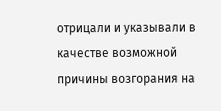отрицали и указывали в качестве возможной причины возгорания на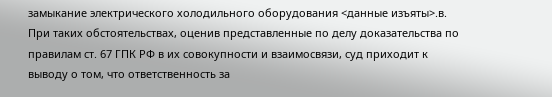замыкание электрического холодильного оборудования <данные изъяты>.в. При таких обстоятельствах, оценив представленные по делу доказательства по правилам ст. 67 ГПК РФ в их совокупности и взаимосвязи, суд приходит к выводу о том, что ответственность за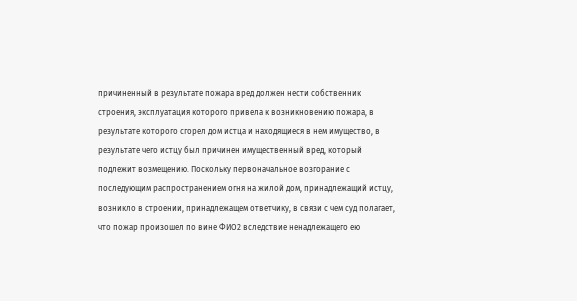причиненный в результате пожара вред должен нести собственник строения, эксплуатация которого привела к возникновению пожара, в результате которого сгорел дом истца и находящиеся в нем имущество, в результате чего истцу был причинен имущественный вред, который подлежит возмещению. Поскольку первоначальное возгорание с последующим распространением огня на жилой дом, принадлежащий истцу, возникло в строении, принадлежащем ответчику, в связи с чем суд полагает, что пожар произошел по вине ФИО2 вследствие ненадлежащего ею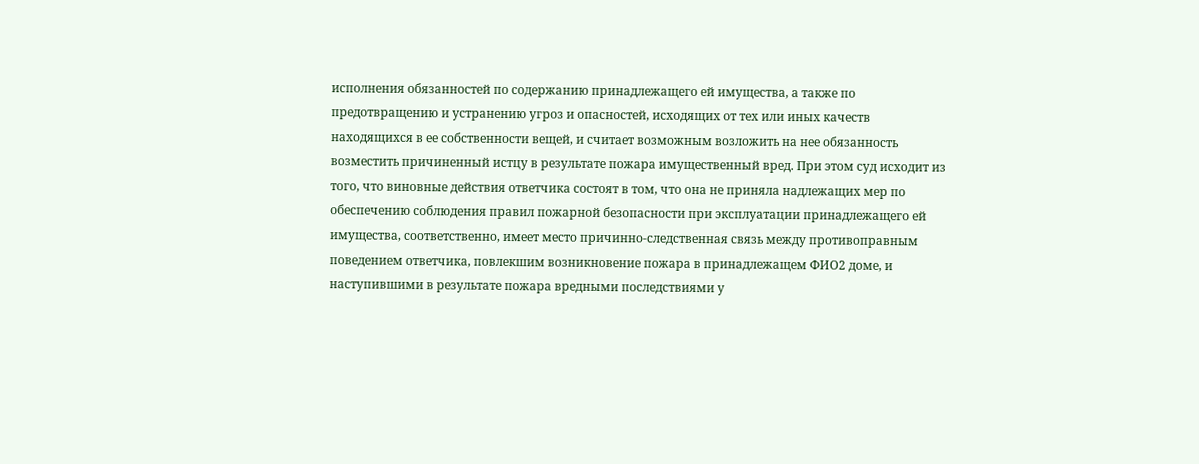исполнения обязанностей по содержанию принадлежащего ей имущества, а также по предотвращению и устранению угроз и опасностей, исходящих от тех или иных качеств находящихся в ее собственности вещей, и считает возможным возложить на нее обязанность возместить причиненный истцу в результате пожара имущественный вред. При этом суд исходит из того, что виновные действия ответчика состоят в том, что она не приняла надлежащих мер по обеспечению соблюдения правил пожарной безопасности при эксплуатации принадлежащего ей имущества, соответственно, имеет место причинно-следственная связь между противоправным поведением ответчика, повлекшим возникновение пожара в принадлежащем ФИО2 доме, и наступившими в результате пожара вредными последствиями у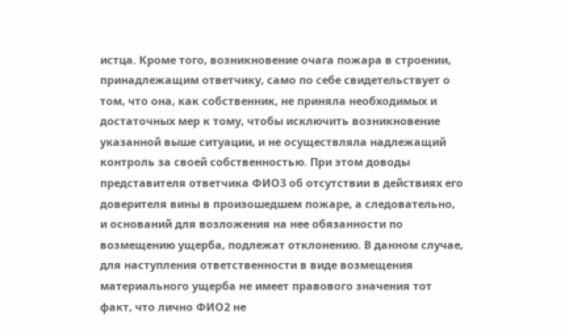истца. Кроме того, возникновение очага пожара в строении, принадлежащим ответчику, само по себе свидетельствует о том, что она, как собственник, не приняла необходимых и достаточных мер к тому, чтобы исключить возникновение указанной выше ситуации, и не осуществляла надлежащий контроль за своей собственностью. При этом доводы представителя ответчика ФИО3 об отсутствии в действиях его доверителя вины в произошедшем пожаре, а следовательно, и оснований для возложения на нее обязанности по возмещению ущерба, подлежат отклонению. В данном случае, для наступления ответственности в виде возмещения материального ущерба не имеет правового значения тот факт, что лично ФИО2 не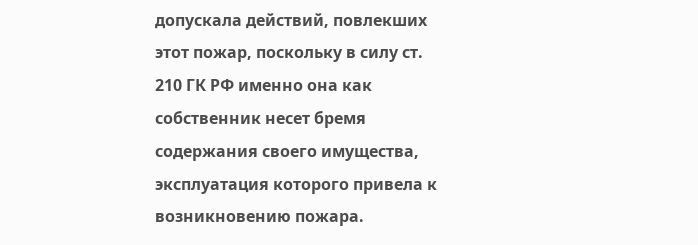допускала действий, повлекших этот пожар, поскольку в силу ст. 210 ГК РФ именно она как собственник несет бремя содержания своего имущества, эксплуатация которого привела к возникновению пожара.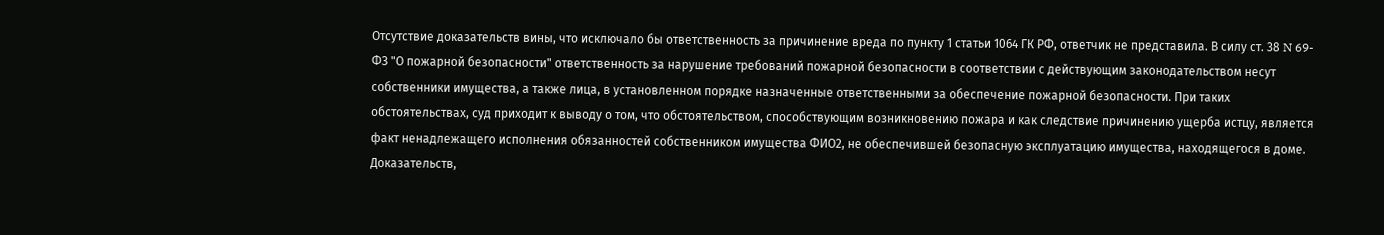Отсутствие доказательств вины, что исключало бы ответственность за причинение вреда по пункту 1 статьи 1064 ГК РФ, ответчик не представила. В силу ст. 38 N 69-ФЗ "О пожарной безопасности" ответственность за нарушение требований пожарной безопасности в соответствии с действующим законодательством несут собственники имущества, а также лица, в установленном порядке назначенные ответственными за обеспечение пожарной безопасности. При таких обстоятельствах, суд приходит к выводу о том, что обстоятельством, способствующим возникновению пожара и как следствие причинению ущерба истцу, является факт ненадлежащего исполнения обязанностей собственником имущества ФИО2, не обеспечившей безопасную эксплуатацию имущества, находящегося в доме. Доказательств,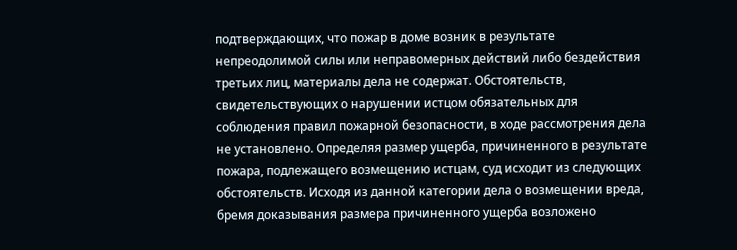подтверждающих, что пожар в доме возник в результате непреодолимой силы или неправомерных действий либо бездействия третьих лиц, материалы дела не содержат. Обстоятельств, свидетельствующих о нарушении истцом обязательных для соблюдения правил пожарной безопасности, в ходе рассмотрения дела не установлено. Определяя размер ущерба, причиненного в результате пожара, подлежащего возмещению истцам, суд исходит из следующих обстоятельств. Исходя из данной категории дела о возмещении вреда, бремя доказывания размера причиненного ущерба возложено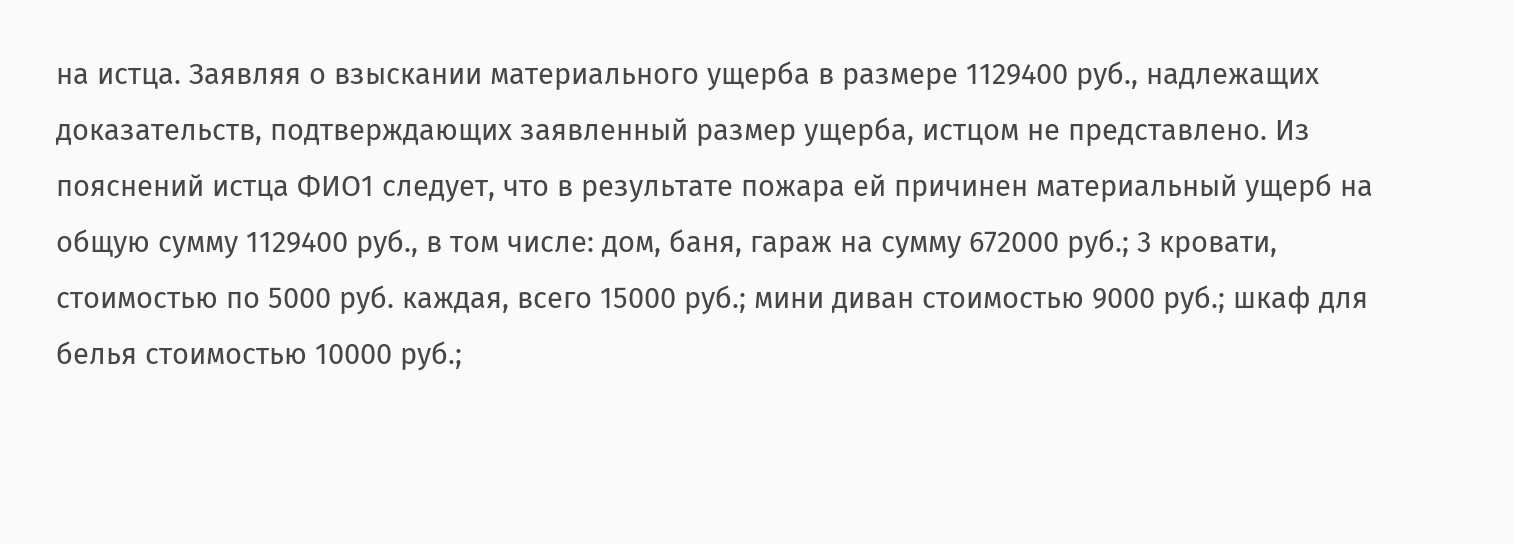на истца. Заявляя о взыскании материального ущерба в размере 1129400 руб., надлежащих доказательств, подтверждающих заявленный размер ущерба, истцом не представлено. Из пояснений истца ФИО1 следует, что в результате пожара ей причинен материальный ущерб на общую сумму 1129400 руб., в том числе: дом, баня, гараж на сумму 672000 руб.; 3 кровати, стоимостью по 5000 руб. каждая, всего 15000 руб.; мини диван стоимостью 9000 руб.; шкаф для белья стоимостью 10000 руб.;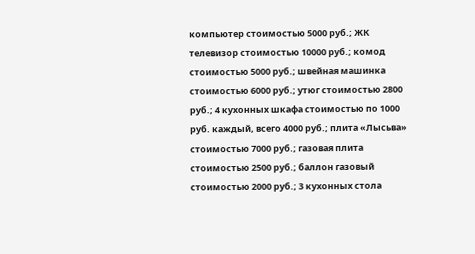компьютер стоимостью 5000 руб.; ЖК телевизор стоимостью 10000 руб.; комод стоимостью 5000 руб.; швейная машинка стоимостью 6000 руб.; утюг стоимостью 2800 руб.; 4 кухонных шкафа стоимостью по 1000 руб. каждый, всего 4000 руб.; плита «Лысьва» стоимостью 7000 руб.; газовая плита стоимостью 2500 руб.; баллон газовый стоимостью 2000 руб.; 3 кухонных стола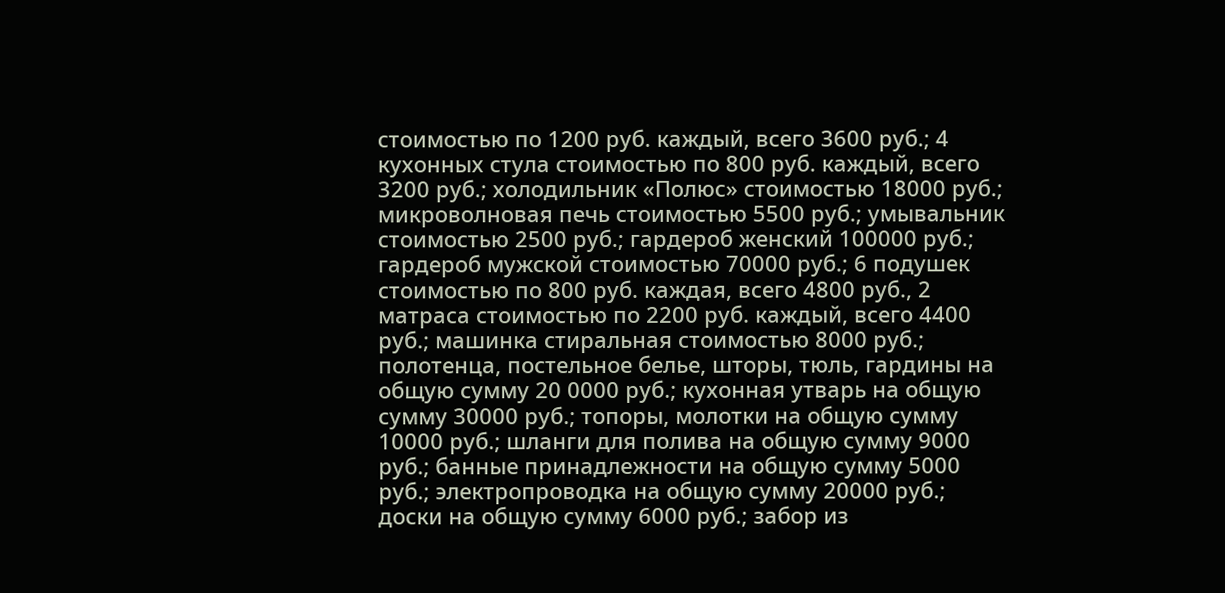стоимостью по 1200 руб. каждый, всего 3600 руб.; 4 кухонных стула стоимостью по 800 руб. каждый, всего 3200 руб.; холодильник «Полюс» стоимостью 18000 руб.; микроволновая печь стоимостью 5500 руб.; умывальник стоимостью 2500 руб.; гардероб женский 100000 руб.; гардероб мужской стоимостью 70000 руб.; 6 подушек стоимостью по 800 руб. каждая, всего 4800 руб., 2 матраса стоимостью по 2200 руб. каждый, всего 4400 руб.; машинка стиральная стоимостью 8000 руб.; полотенца, постельное белье, шторы, тюль, гардины на общую сумму 20 0000 руб.; кухонная утварь на общую сумму 30000 руб.; топоры, молотки на общую сумму 10000 руб.; шланги для полива на общую сумму 9000 руб.; банные принадлежности на общую сумму 5000 руб.; электропроводка на общую сумму 20000 руб.; доски на общую сумму 6000 руб.; забор из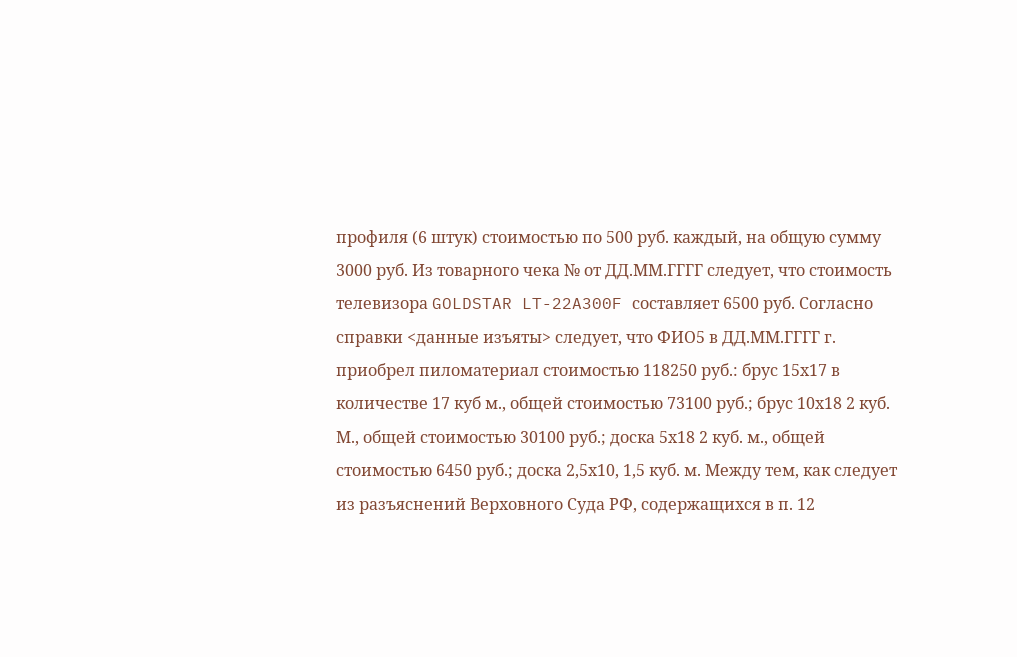профиля (6 штук) стоимостью по 500 руб. каждый, на общую сумму 3000 руб. Из товарного чека № от ДД.ММ.ГГГГ следует, что стоимость телевизора GOLDSTAR LT-22A300F составляет 6500 руб. Согласно справки <данные изъяты> следует, что ФИО5 в ДД.ММ.ГГГГ г. приобрел пиломатериал стоимостью 118250 руб.: брус 15х17 в количестве 17 куб м., общей стоимостью 73100 руб.; брус 10х18 2 куб. М., общей стоимостью 30100 руб.; доска 5х18 2 куб. м., общей стоимостью 6450 руб.; доска 2,5х10, 1,5 куб. м. Между тем, как следует из разъяснений Верховного Суда РФ, содержащихся в п. 12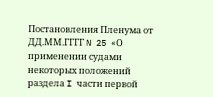Постановления Пленума от ДД.ММ.ГГГГ N 25 «О применении судами некоторых положений раздела I части первой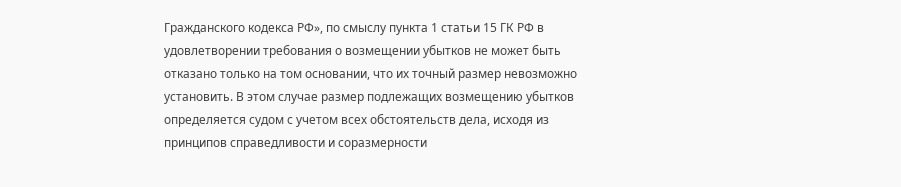Гражданского кодекса РФ», по смыслу пункта 1 статьи 15 ГК РФ в удовлетворении требования о возмещении убытков не может быть отказано только на том основании, что их точный размер невозможно установить. В этом случае размер подлежащих возмещению убытков определяется судом с учетом всех обстоятельств дела, исходя из принципов справедливости и соразмерности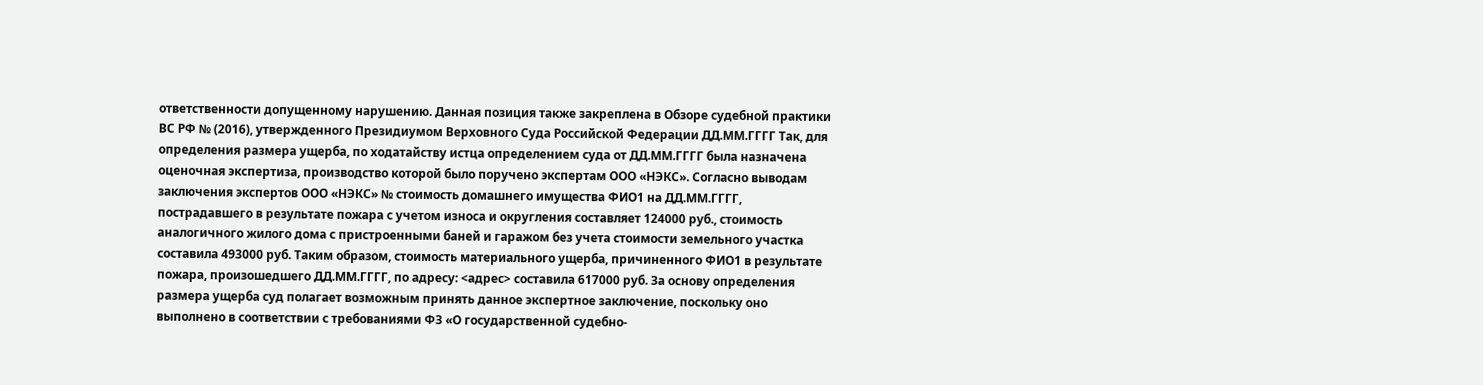ответственности допущенному нарушению. Данная позиция также закреплена в Обзоре судебной практики ВС РФ № (2016), утвержденного Президиумом Верховного Суда Российской Федерации ДД.ММ.ГГГГ Так, для определения размера ущерба, по ходатайству истца определением суда от ДД.ММ.ГГГГ была назначена оценочная экспертиза, производство которой было поручено экспертам ООО «НЭКС». Согласно выводам заключения экспертов ООО «НЭКС» № стоимость домашнего имущества ФИО1 на ДД.ММ.ГГГГ, пострадавшего в результате пожара с учетом износа и округления составляет 124000 руб., стоимость аналогичного жилого дома с пристроенными баней и гаражом без учета стоимости земельного участка составила 493000 руб. Таким образом, стоимость материального ущерба, причиненного ФИО1 в результате пожара, произошедшего ДД.ММ.ГГГГ, по адресу: <адрес> составила 617000 руб. За основу определения размера ущерба суд полагает возможным принять данное экспертное заключение, поскольку оно выполнено в соответствии с требованиями ФЗ «О государственной судебно-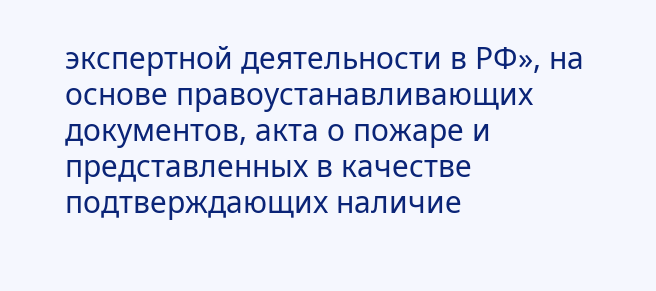экспертной деятельности в РФ», на основе правоустанавливающих документов, акта о пожаре и представленных в качестве подтверждающих наличие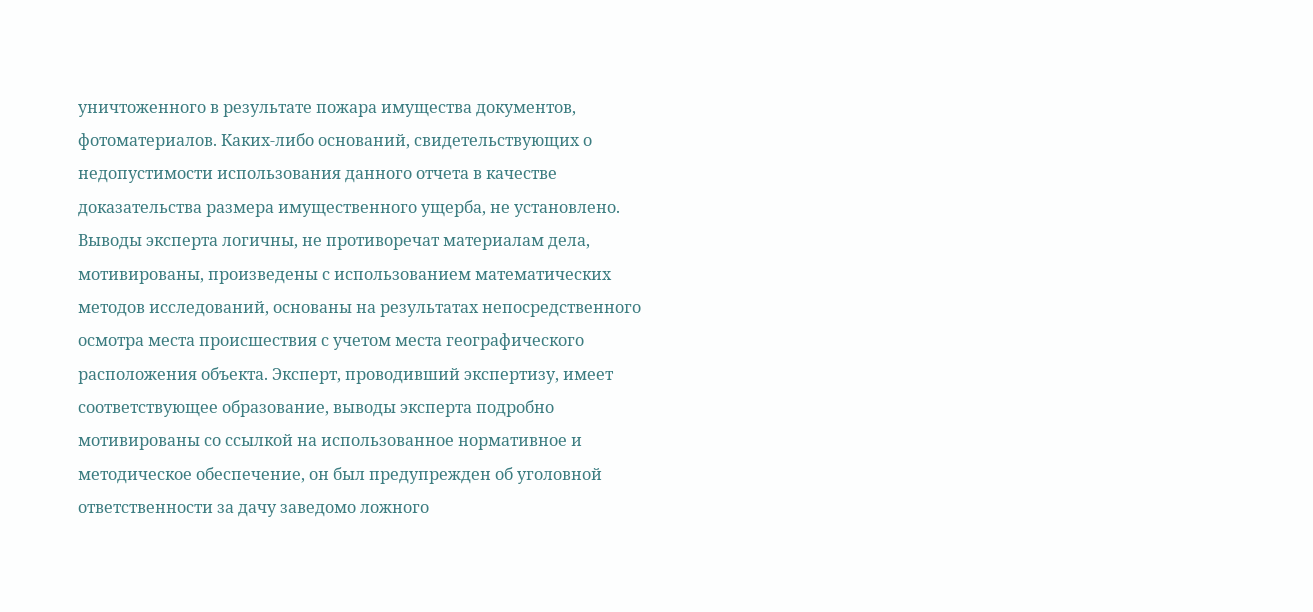уничтоженного в результате пожара имущества документов, фотоматериалов. Каких-либо оснований, свидетельствующих о недопустимости использования данного отчета в качестве доказательства размера имущественного ущерба, не установлено. Выводы эксперта логичны, не противоречат материалам дела, мотивированы, произведены с использованием математических методов исследований, основаны на результатах непосредственного осмотра места происшествия с учетом места географического расположения объекта. Эксперт, проводивший экспертизу, имеет соответствующее образование, выводы эксперта подробно мотивированы со ссылкой на использованное нормативное и методическое обеспечение, он был предупрежден об уголовной ответственности за дачу заведомо ложного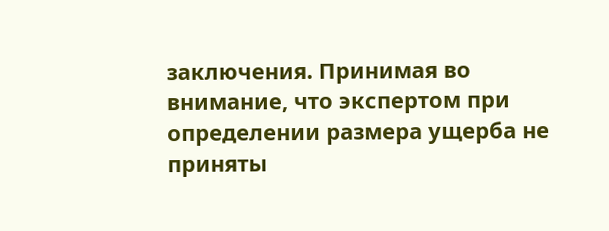заключения. Принимая во внимание, что экспертом при определении размера ущерба не приняты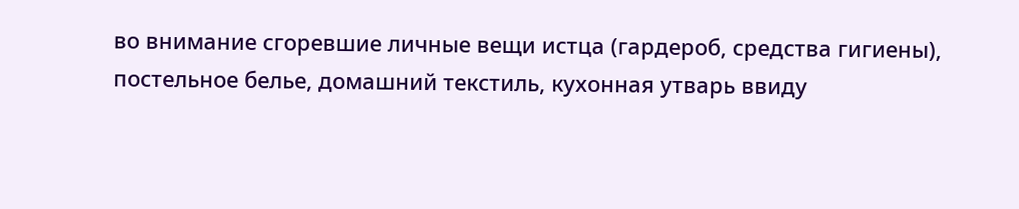во внимание сгоревшие личные вещи истца (гардероб, средства гигиены), постельное белье, домашний текстиль, кухонная утварь ввиду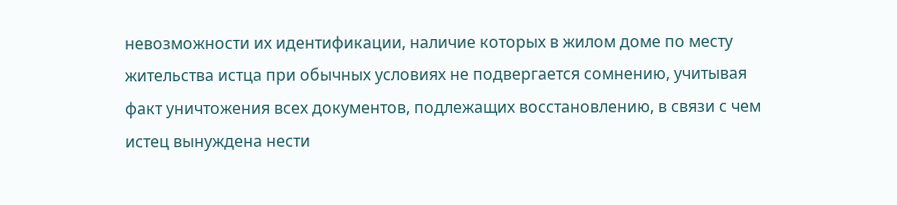невозможности их идентификации, наличие которых в жилом доме по месту жительства истца при обычных условиях не подвергается сомнению, учитывая факт уничтожения всех документов, подлежащих восстановлению, в связи с чем истец вынуждена нести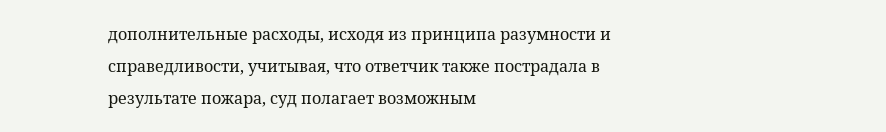дополнительные расходы, исходя из принципа разумности и справедливости, учитывая, что ответчик также пострадала в результате пожара, суд полагает возможным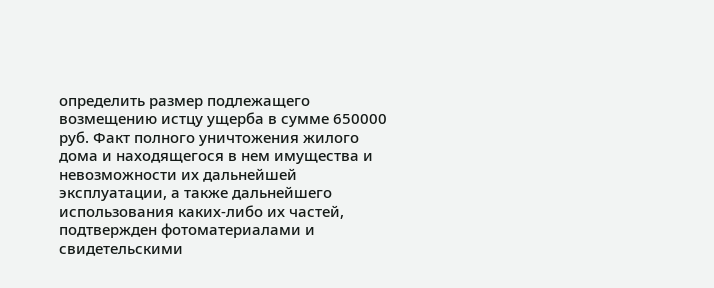определить размер подлежащего возмещению истцу ущерба в сумме 650000 руб. Факт полного уничтожения жилого дома и находящегося в нем имущества и невозможности их дальнейшей эксплуатации, а также дальнейшего использования каких-либо их частей, подтвержден фотоматериалами и свидетельскими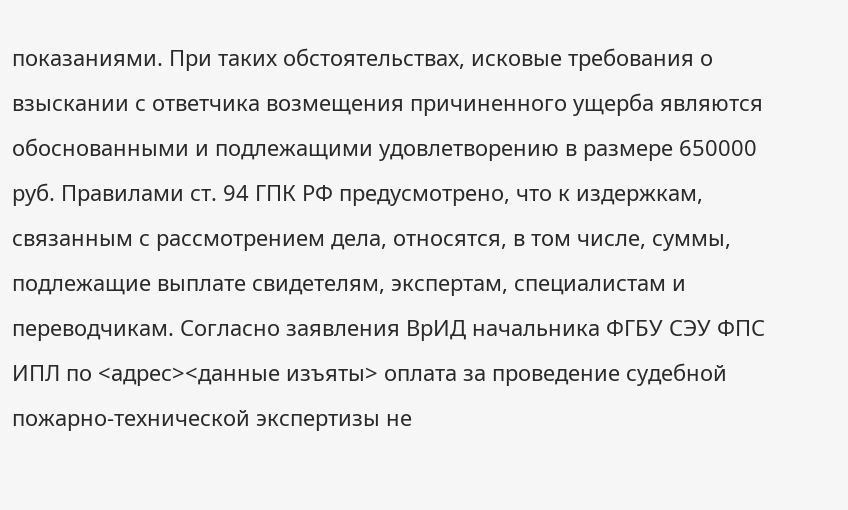показаниями. При таких обстоятельствах, исковые требования о взыскании с ответчика возмещения причиненного ущерба являются обоснованными и подлежащими удовлетворению в размере 650000 руб. Правилами ст. 94 ГПК РФ предусмотрено, что к издержкам, связанным с рассмотрением дела, относятся, в том числе, суммы, подлежащие выплате свидетелям, экспертам, специалистам и переводчикам. Согласно заявления ВрИД начальника ФГБУ СЭУ ФПС ИПЛ по <адрес><данные изъяты> оплата за проведение судебной пожарно-технической экспертизы не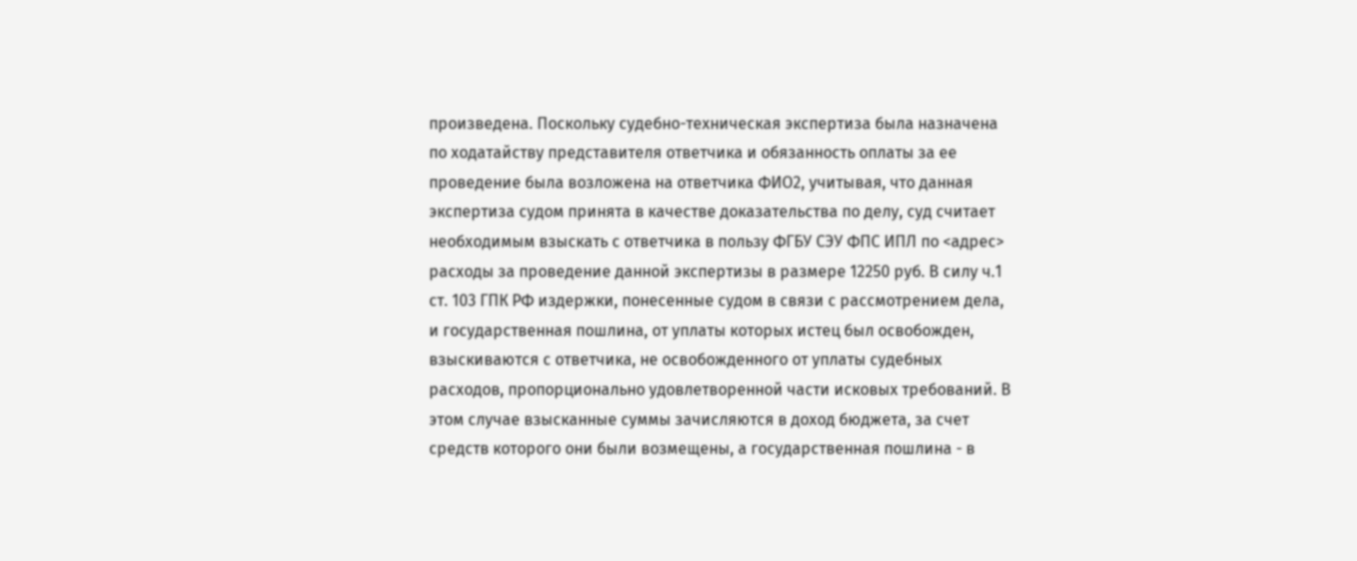произведена. Поскольку судебно-техническая экспертиза была назначена по ходатайству представителя ответчика и обязанность оплаты за ее проведение была возложена на ответчика ФИО2, учитывая, что данная экспертиза судом принята в качестве доказательства по делу, суд считает необходимым взыскать с ответчика в пользу ФГБУ СЭУ ФПС ИПЛ по <адрес> расходы за проведение данной экспертизы в размере 12250 руб. В силу ч.1 ст. 103 ГПК РФ издержки, понесенные судом в связи с рассмотрением дела, и государственная пошлина, от уплаты которых истец был освобожден, взыскиваются с ответчика, не освобожденного от уплаты судебных расходов, пропорционально удовлетворенной части исковых требований. В этом случае взысканные суммы зачисляются в доход бюджета, за счет средств которого они были возмещены, а государственная пошлина - в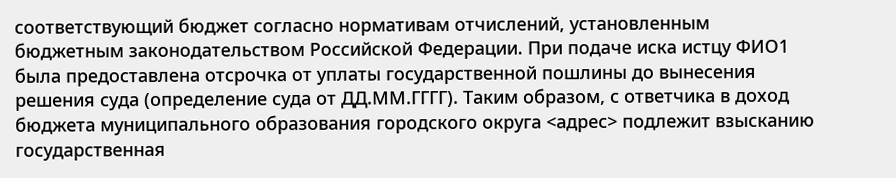соответствующий бюджет согласно нормативам отчислений, установленным бюджетным законодательством Российской Федерации. При подаче иска истцу ФИО1 была предоставлена отсрочка от уплаты государственной пошлины до вынесения решения суда (определение суда от ДД.ММ.ГГГГ). Таким образом, с ответчика в доход бюджета муниципального образования городского округа <адрес> подлежит взысканию государственная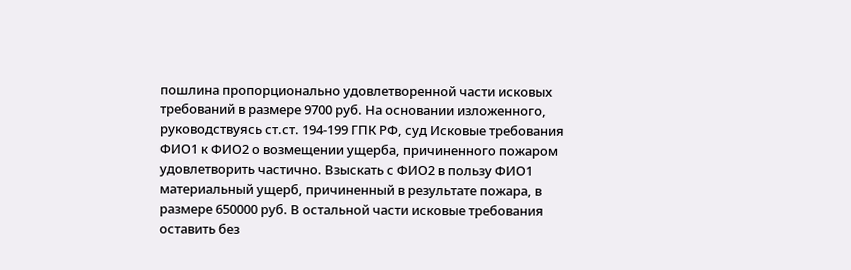пошлина пропорционально удовлетворенной части исковых требований в размере 9700 руб. На основании изложенного, руководствуясь ст.ст. 194-199 ГПК РФ, суд Исковые требования ФИО1 к ФИО2 о возмещении ущерба, причиненного пожаром удовлетворить частично. Взыскать с ФИО2 в пользу ФИО1 материальный ущерб, причиненный в результате пожара, в размере 650000 руб. В остальной части исковые требования оставить без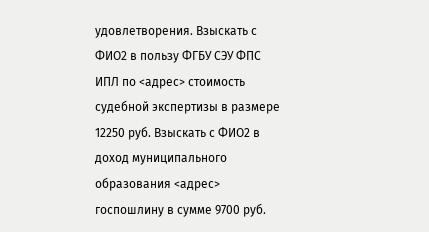удовлетворения. Взыскать с ФИО2 в пользу ФГБУ СЭУ ФПС ИПЛ по <адрес> стоимость судебной экспертизы в размере 12250 руб. Взыскать с ФИО2 в доход муниципального образования <адрес> госпошлину в сумме 9700 руб.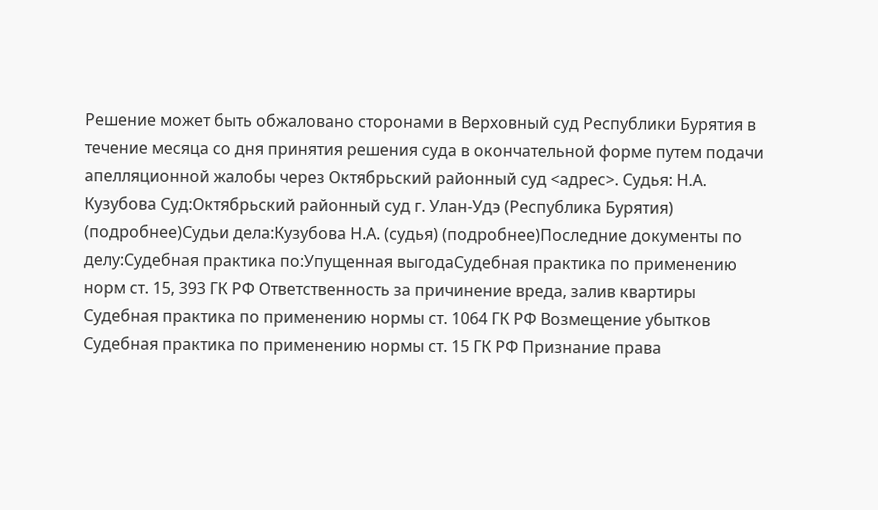Решение может быть обжаловано сторонами в Верховный суд Республики Бурятия в течение месяца со дня принятия решения суда в окончательной форме путем подачи апелляционной жалобы через Октябрьский районный суд <адрес>. Судья: Н.А. Кузубова Суд:Октябрьский районный суд г. Улан-Удэ (Республика Бурятия) (подробнее)Судьи дела:Кузубова Н.А. (судья) (подробнее)Последние документы по делу:Судебная практика по:Упущенная выгодаСудебная практика по применению норм ст. 15, 393 ГК РФ Ответственность за причинение вреда, залив квартиры Судебная практика по применению нормы ст. 1064 ГК РФ Возмещение убытков Судебная практика по применению нормы ст. 15 ГК РФ Признание права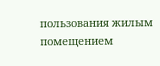пользования жилым помещением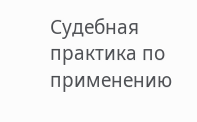Судебная практика по применению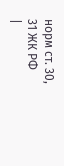норм ст. 30, 31 ЖК РФ
|